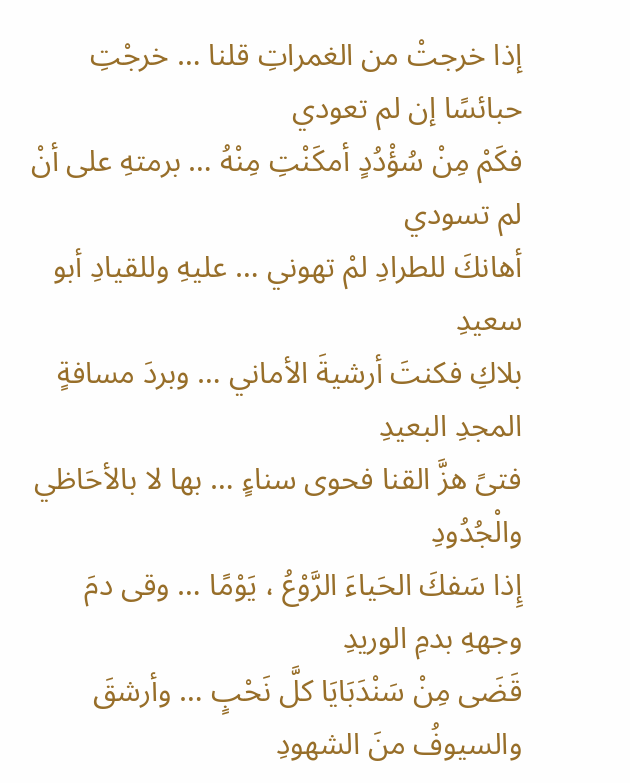إذا خرجتْ من الغمراتِ قلنا … خرجْتِ حبائسًا إن لم تعودي
فكَمْ مِنْ سُؤْدُدٍ أمكَنْتِ مِنْهُ … برمتهِ على أنْ لم تسودي
أهانكَ للطرادِ لمْ تهوني … عليهِ وللقيادِ أبو سعيدِ
بلاكِ فكنتَ أرشيةَ الأماني … وبردَ مسافةٍ المجدِ البعيدِ
فتىً هزَّ القنا فحوى سناءٍ … بها لا بالأحَاظي والْجُدُودِ
إِذا سَفكَ الحَياءَ الرَّوْعُ ، يَوْمًا … وقى دمَ وجههِ بدمِ الوريدِ
قَضَى مِنْ سَنْدَبَايَا كلَّ نَحْبٍ … وأرشقَ والسيوفُ منَ الشهودِ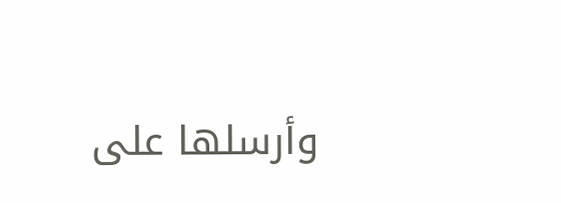وأرسلها على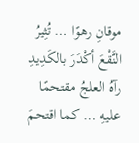موقانِ رهوًا … تُثِيرُ النَّقْعَ أكْدَرَ بالكَدِيدِ
رآهُ العلجُ مقتحمًا عليهِ … كما اقتحمَ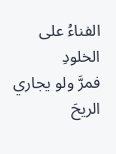الفناءُ على الخلودِ
فمرَّ ولو يجاري الريحَ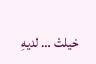خيلتْ … لديهِ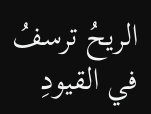الريحُ ترسفُ في القيودِ